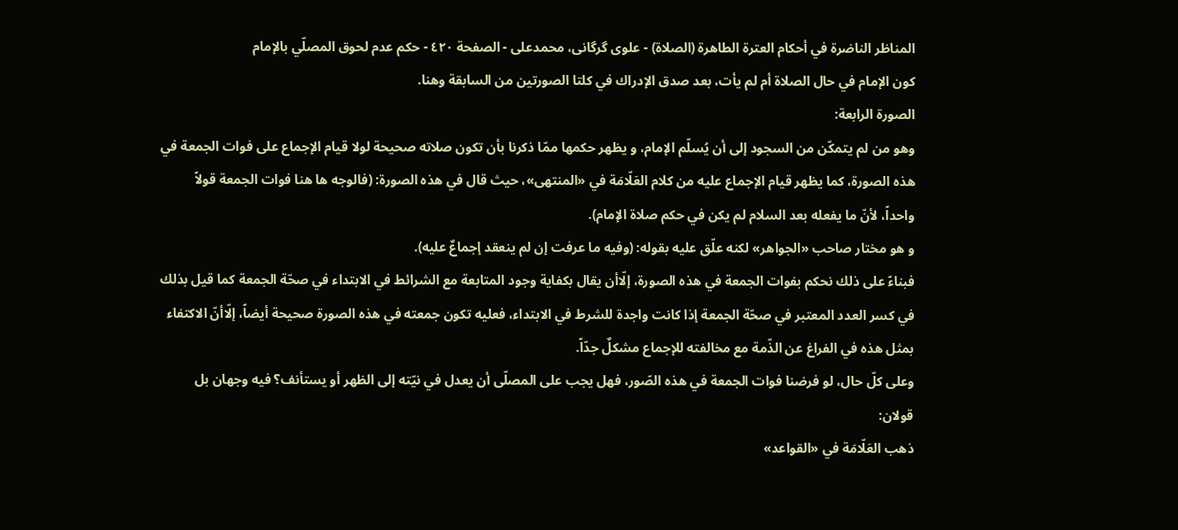المناظر الناضرة في أحکام العترة الطاهرة (الصلاة) - علوی گرگانی، محمدعلی - الصفحة ٤٢٠ - حكم عدم لحوق المصلّي بالإمام
كون الإمام في حال الصلاة أم لم يأت، بعد صدق الإدراك في كلتا الصورتين من السابقة وهنا.
الصورة الرابعة:
وهو من لم يتمكّن من السجود إلى أن يُسلّم الإمام، و يظهر حكمها ممّا ذكرنا بأن تكون صلاته صحيحة لولا قيام الإجماع على فوات الجمعة في هذه الصورة، كما يظهر قيام الإجماع عليه من كلام العَلّامَة في «المنتهى»، حيث قال في هذه الصورة: (فالوجه ها هنا فوات الجمعة قولاً واحداً، لأنّ ما يفعله بعد السلام لم يكن في حكم صلاة الإمام).
و هو مختار صاحب «الجواهر» لكنه علّق عليه بقوله: (وفيه ما عرفت إن لم ينعقد إجماعٌ عليه).
فبناءً على ذلك نحكم بفوات الجمعة في هذه الصورة، إلّاأن يقال بكفاية وجود المتابعة مع الشرائط في الابتداء في صحّة الجمعة كما قيل بذلك في كسر العدد المعتبر في صحّة الجمعة إذا كانت واجدة للشرط في الابتداء، فعليه تكون جمعته في هذه الصورة صحيحة أيضاً، إلّاأنّ الاكتفاء بمثل هذه في الفراغ عن الذّمة مع مخالفته للإجماع مشكلٌ جدّاً.
وعلى كلّ حال، لو فرضنا فوات الجمعة في هذه الصّور، فهل يجب على المصلّى أن يعدل في نيّته إلى الظهر أو يستأنف؟ فيه وجهان بل قولان:
ذهب العَلّامَة في «القواعد»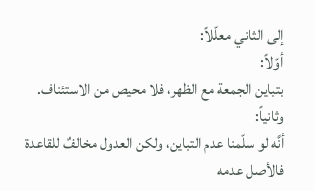إلى الثاني معلّلاً:
أوّلاً:
بتباين الجمعة مع الظهر، فلا محيص من الاستئناف.
وثانياً:
أنَّه لو سلّمنا عدم التباين، ولكن العدول مخالفٌ للقاعدة فالأصل عدمه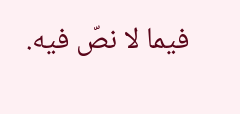فيما لا نصّ فيه.